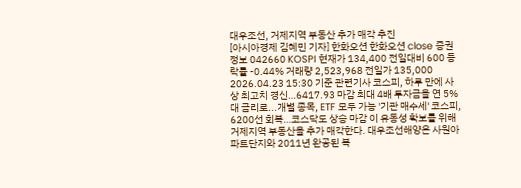대우조선, 거제지역 부동산 추가 매각 추진
[아시아경제 김혜민 기자] 한화오션 한화오션 close 증권정보 042660 KOSPI 현재가 134,400 전일대비 600 등락률 -0.44% 거래량 2,523,968 전일가 135,000 2026.04.23 15:30 기준 관련기사 코스피, 하루 만에 사상 최고치 경신…6417.93 마감 최대 4배 투자금을 연 5%대 금리로...개별 종목, ETF 모두 가능 '기관 매수세' 코스피, 6200선 회복…코스닥도 상승 마감 이 유동성 확보를 위해 거제지역 부동산을 추가 매각한다. 대우조선해양은 사원아파트단지와 2011년 완공된 복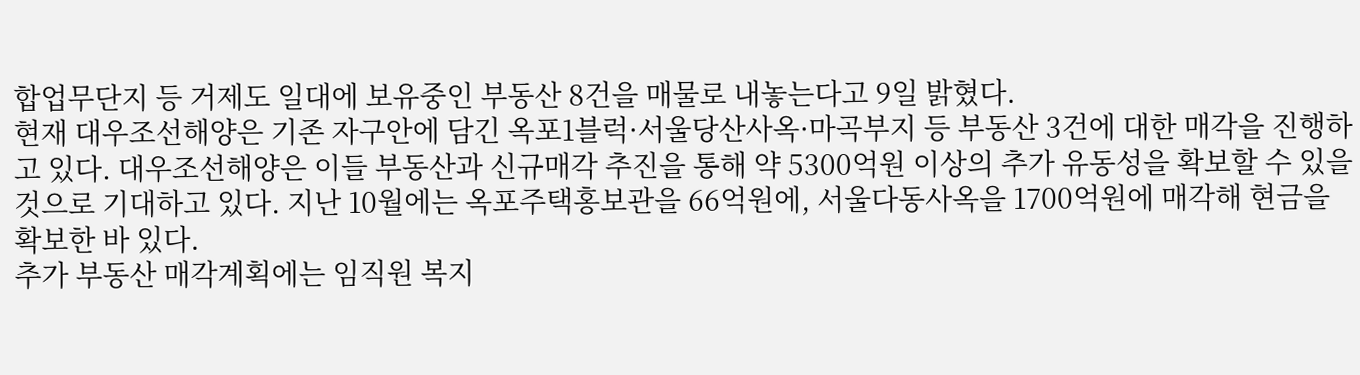합업무단지 등 거제도 일대에 보유중인 부동산 8건을 매물로 내놓는다고 9일 밝혔다.
현재 대우조선해양은 기존 자구안에 담긴 옥포1블럭·서울당산사옥·마곡부지 등 부동산 3건에 대한 매각을 진행하고 있다. 대우조선해양은 이들 부동산과 신규매각 추진을 통해 약 5300억원 이상의 추가 유동성을 확보할 수 있을 것으로 기대하고 있다. 지난 10월에는 옥포주택홍보관을 66억원에, 서울다동사옥을 1700억원에 매각해 현금을 확보한 바 있다.
추가 부동산 매각계획에는 임직원 복지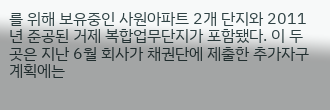를 위해 보유중인 사원아파트 2개 단지와 2011년 준공된 거제 복합업무단지가 포함됐다. 이 두 곳은 지난 6월 회사가 채권단에 제출한 추가자구계획에는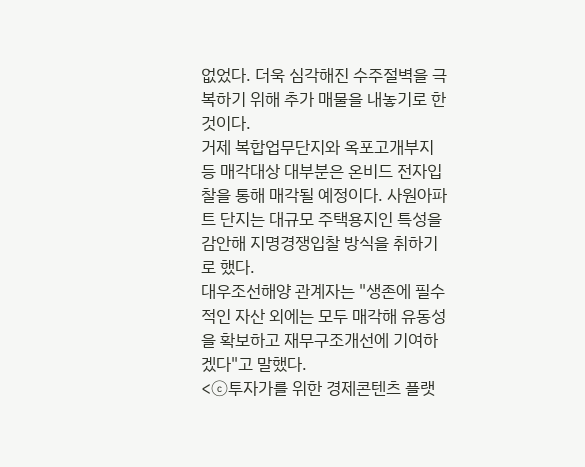없었다. 더욱 심각해진 수주절벽을 극복하기 위해 추가 매물을 내놓기로 한 것이다.
거제 복합업무단지와 옥포고개부지 등 매각대상 대부분은 온비드 전자입찰을 통해 매각될 예정이다. 사원아파트 단지는 대규모 주택용지인 특성을 감안해 지명경쟁입찰 방식을 취하기로 했다.
대우조선해양 관계자는 "생존에 필수적인 자산 외에는 모두 매각해 유동성을 확보하고 재무구조개선에 기여하겠다"고 말했다.
<ⓒ투자가를 위한 경제콘텐츠 플랫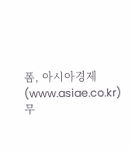폼, 아시아경제(www.asiae.co.kr) 무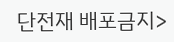단전재 배포금지>